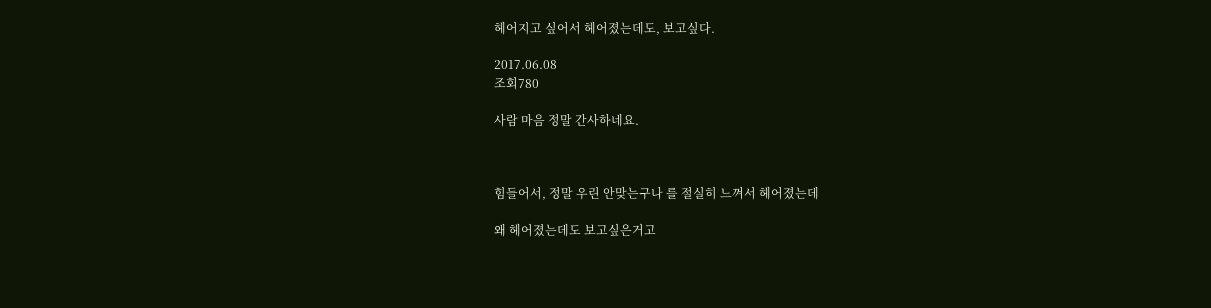헤어지고 싶어서 헤어졌는데도, 보고싶다.

2017.06.08
조회780

사람 마음 정말 간사하네요.



힘들어서, 정말 우린 안맞는구나 를 절실히 느껴서 헤어졌는데

왜 헤어졌는데도 보고싶은거고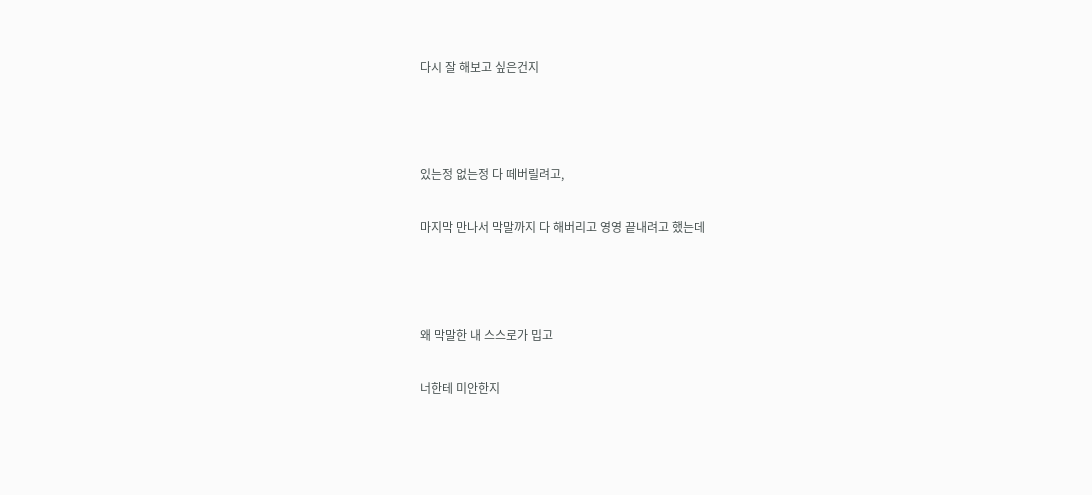다시 잘 해보고 싶은건지



있는정 없는정 다 떼버릴려고,

마지막 만나서 막말까지 다 해버리고 영영 끝내려고 했는데



왜 막말한 내 스스로가 밉고

너한테 미안한지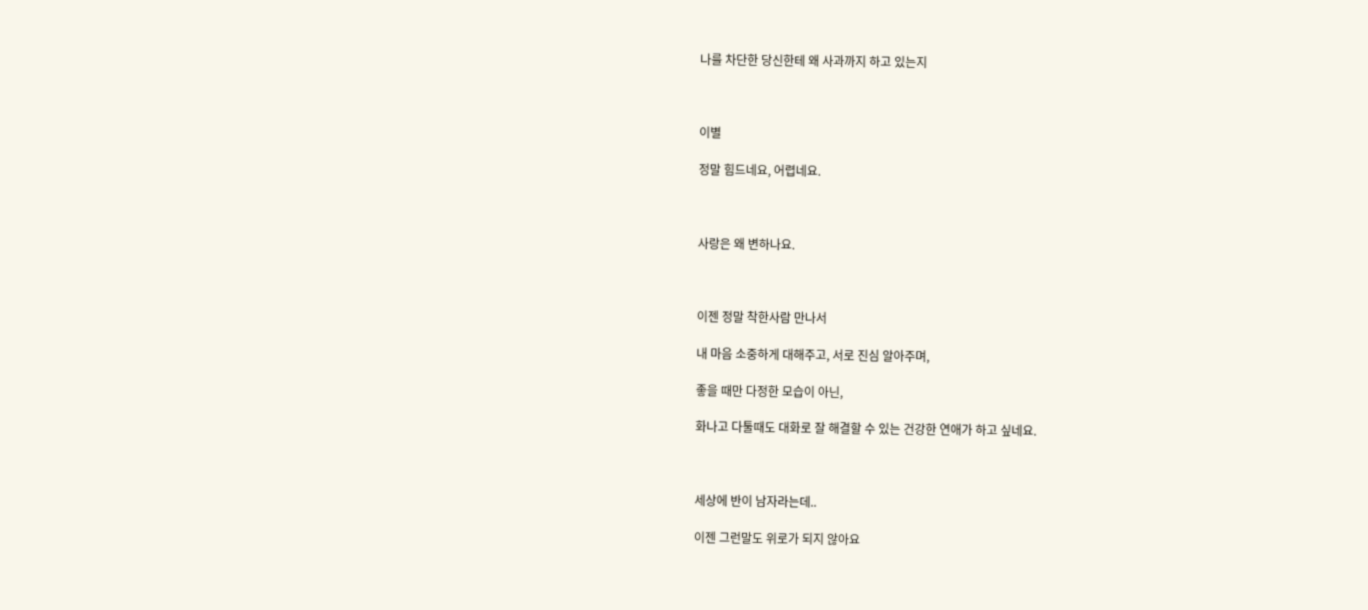나를 차단한 당신한테 왜 사과까지 하고 있는지



이별

정말 힘드네요, 어렵네요.



사랑은 왜 변하나요.



이젠 정말 착한사람 만나서

내 마음 소중하게 대해주고, 서로 진심 알아주며,

좋을 때만 다정한 모습이 아닌,

화나고 다툴때도 대화로 잘 해결할 수 있는 건강한 연애가 하고 싶네요.



세상에 반이 남자라는데..

이젠 그런말도 위로가 되지 않아요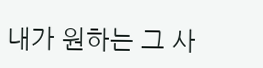내가 원하는 그 사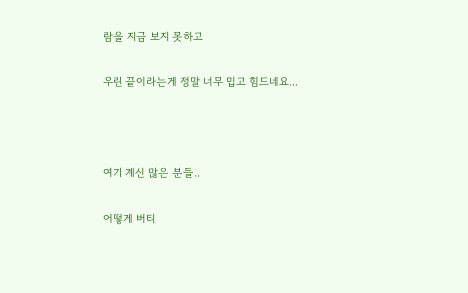람을 지금 보지 못하고

우린 끝이라는게 정말 너무 밉고 힘드네요...



여기 계신 많은 분들..

어떻게 버티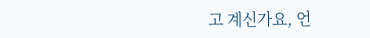고 계신가요, 언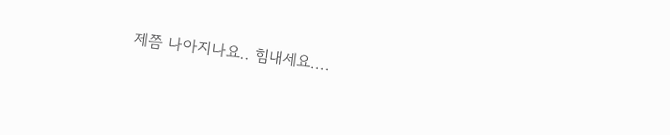제쯤 나아지나요.. 힘내세요....